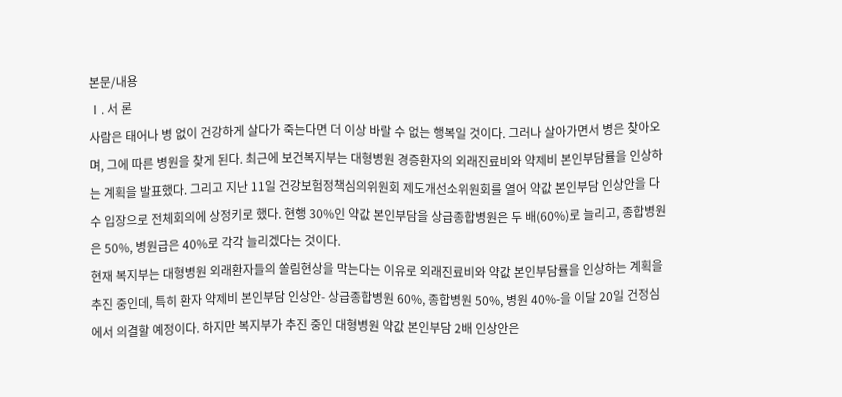본문/내용
Ⅰ. 서 론
사람은 태어나 병 없이 건강하게 살다가 죽는다면 더 이상 바랄 수 없는 행복일 것이다. 그러나 살아가면서 병은 찾아오며, 그에 따른 병원을 찾게 된다. 최근에 보건복지부는 대형병원 경증환자의 외래진료비와 약제비 본인부담률을 인상하는 계획을 발표했다. 그리고 지난 11일 건강보험정책심의위원회 제도개선소위원회를 열어 약값 본인부담 인상안을 다수 입장으로 전체회의에 상정키로 했다. 현행 30%인 약값 본인부담을 상급종합병원은 두 배(60%)로 늘리고, 종합병원은 50%, 병원급은 40%로 각각 늘리겠다는 것이다.
현재 복지부는 대형병원 외래환자들의 쏠림현상을 막는다는 이유로 외래진료비와 약값 본인부담률을 인상하는 계획을 추진 중인데, 특히 환자 약제비 본인부담 인상안- 상급종합병원 60%, 종합병원 50%, 병원 40%-을 이달 20일 건정심에서 의결할 예정이다. 하지만 복지부가 추진 중인 대형병원 약값 본인부담 2배 인상안은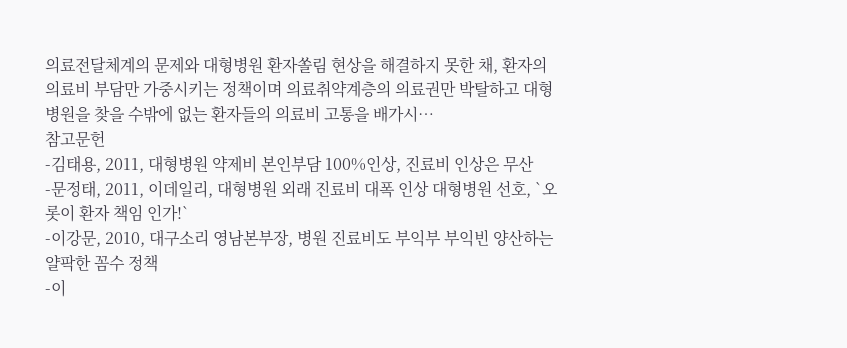의료전달체계의 문제와 대형병원 환자쏠림 현상을 해결하지 못한 채, 환자의 의료비 부담만 가중시키는 정책이며 의료취약계층의 의료권만 박탈하고 대형병원을 찾을 수밖에 없는 환자들의 의료비 고통을 배가시…
참고문헌
-김태용, 2011, 대형병원 약제비 본인부담 100%인상, 진료비 인상은 무산
-문정태, 2011, 이데일리, 대형병원 외래 진료비 대폭 인상 대형병원 선호, `오롯이 환자 책임 인가!`
-이강문, 2010, 대구소리 영남본부장, 병원 진료비도 부익부 부익빈 양산하는 얄팍한 꼼수 정책
-이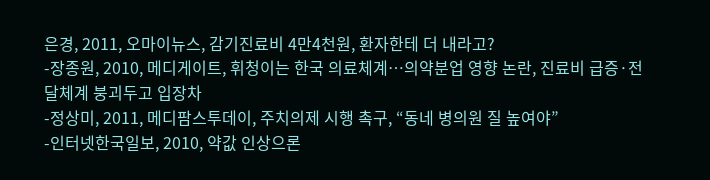은경, 2011, 오마이뉴스, 감기진료비 4만4천원, 환자한테 더 내라고?
-장종원, 2010, 메디게이트, 휘청이는 한국 의료체계…의약분업 영향 논란, 진료비 급증·전달체계 붕괴두고 입장차
-정상미, 2011, 메디팜스투데이, 주치의제 시행 촉구, “동네 병의원 질 높여야”
-인터넷한국일보, 2010, 약값 인상으론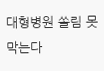대형병원 쏠림 못 막는다